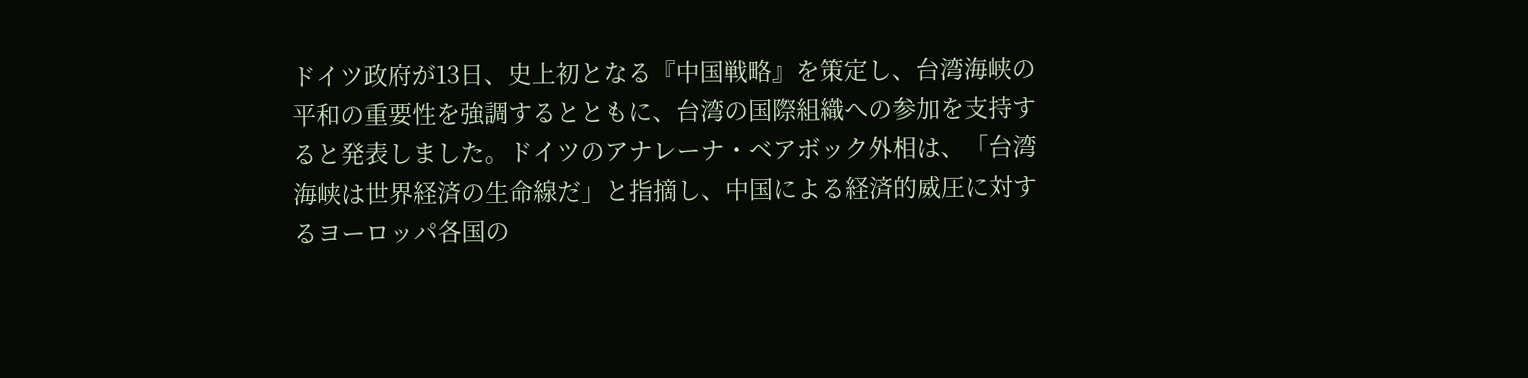ドイツ政府が13日、史上初となる『中国戦略』を策定し、台湾海峡の平和の重要性を強調するとともに、台湾の国際組織への参加を支持すると発表しました。ドイツのアナレーナ・ベアボック外相は、「台湾海峡は世界経済の生命線だ」と指摘し、中国による経済的威圧に対するヨーロッパ各国の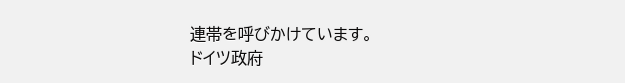連帯を呼びかけています。
ドイツ政府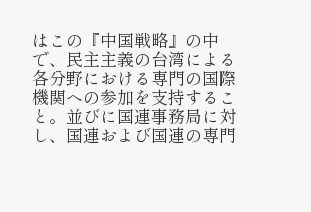はこの『中国戦略』の中で、民主主義の台湾による各分野における専門の国際機関への参加を支持すること。並びに国連事務局に対し、国連および国連の専門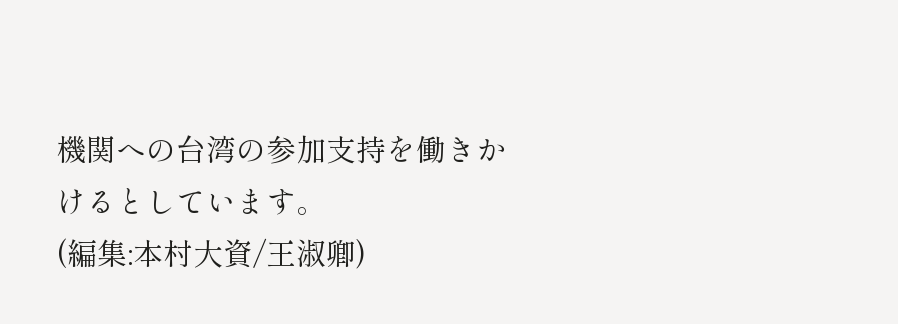機関への台湾の参加支持を働きかけるとしています。
(編集:本村大資/王淑卿)